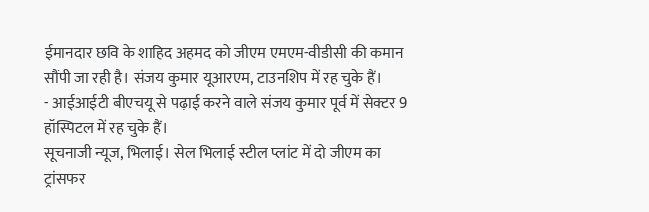ईमानदार छवि के शाहिद अहमद को जीएम एमएम-वीडीसी की कमान सौंपी जा रही है। संजय कुमार यूआरएम, टाउनशिप में रह चुके हैं।
- आईआईटी बीएचयू से पढ़ाई करने वाले संजय कुमार पूर्व में सेक्टर 9 हॉस्पिटल में रह चुके हैं।
सूचनाजी न्यूज, भिलाई। सेल भिलाई स्टील प्लांट में दो जीएम का ट्रांसफर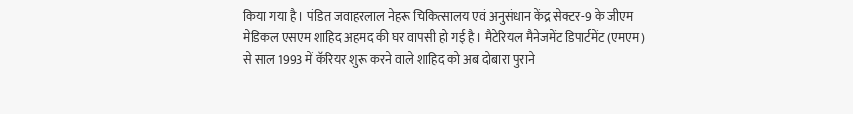किया गया है। पंडित जवाहरलाल नेहरू चिकित्सालय एवं अनुसंधान केंद्र सेक्टर-9 के जीएम मेडिकल एसएम शाहिद अहमद की घर वापसी हो गई है। मैटेरियल मैनेजमेंट डिपार्टमेंट (एमएम) से साल 1993 में कॅरियर शुरू करने वाले शाहिद को अब दोबारा पुराने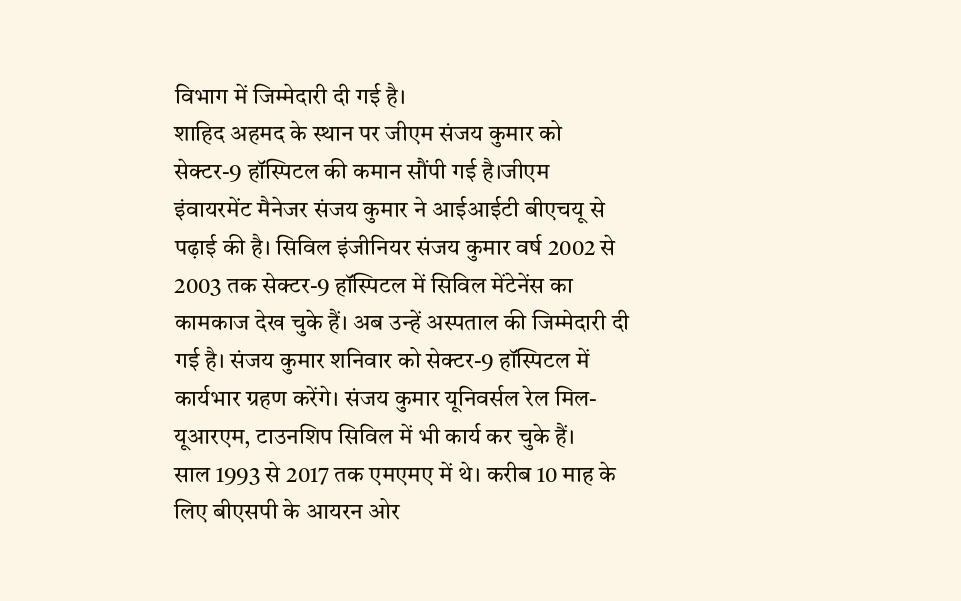विभाग में जिम्मेदारी दी गई है।
शाहिद अहमद के स्थान पर जीएम संजय कुमार को सेक्टर-9 हॉस्पिटल की कमान सौंपी गई है।जीएम इंवायरमेंट मैनेजर संजय कुमार ने आईआईटी बीएचयू से पढ़ाई की है। सिविल इंजीनियर संजय कुमार वर्ष 2002 से 2003 तक सेक्टर-9 हॉस्पिटल में सिविल मेंटेनेंस का कामकाज देख चुके हैं। अब उन्हें अस्पताल की जिम्मेदारी दी गई है। संजय कुमार शनिवार को सेक्टर-9 हॉस्पिटल में कार्यभार ग्रहण करेंगे। संजय कुमार यूनिवर्सल रेल मिल-यूआरएम, टाउनशिप सिविल में भी कार्य कर चुके हैं।
साल 1993 से 2017 तक एमएमए में थे। करीब 10 माह के लिए बीएसपी के आयरन ओर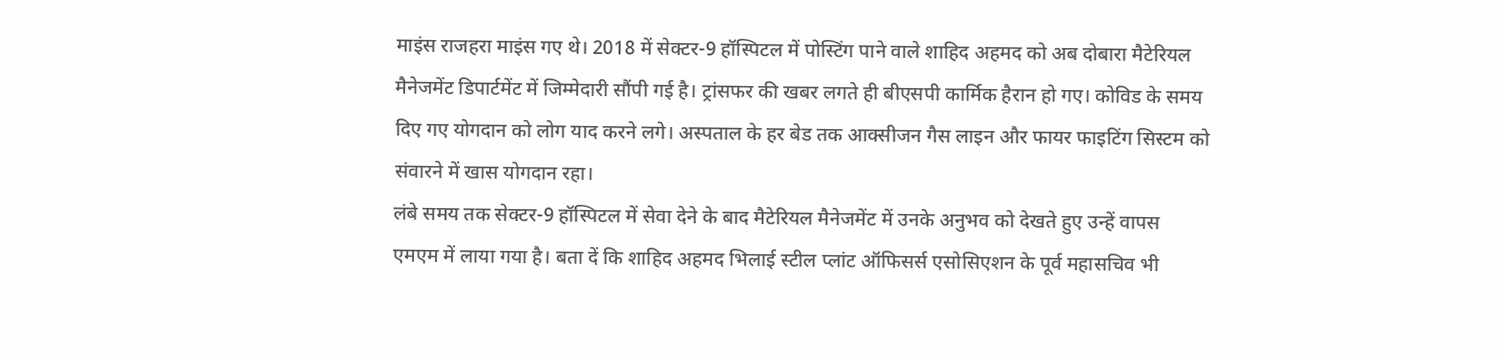माइंस राजहरा माइंस गए थे। 2018 में सेक्टर-9 हॉस्पिटल में पोस्टिंग पाने वाले शाहिद अहमद को अब दोबारा मैटेरियल मैनेजमेंट डिपार्टमेंट में जिम्मेदारी सौंपी गई है। ट्रांसफर की खबर लगते ही बीएसपी कार्मिक हैरान हो गए। कोविड के समय दिए गए योगदान को लोग याद करने लगे। अस्पताल के हर बेड तक आक्सीजन गैस लाइन और फायर फाइटिंग सिस्टम को संवारने में खास योगदान रहा।
लंबे समय तक सेक्टर-9 हॉस्पिटल में सेवा देने के बाद मैटेरियल मैनेजमेंट में उनके अनुभव को देखते हुए उन्हें वापस एमएम में लाया गया है। बता दें कि शाहिद अहमद भिलाई स्टील प्लांट ऑफिसर्स एसोसिएशन के पूर्व महासचिव भी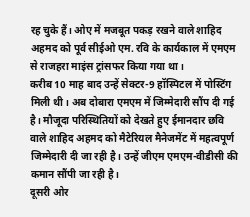रह चुके हैं। ओए में मजबूत पकड़ रखने वाले शाहिद अहमद को पूर्व सीईओ एम. रवि के कार्यकाल में एमएम से राजहरा माइंस ट्रांसफर किया गया था।
करीब 10 माह बाद उन्हें सेक्टर-9 हॉस्पिटल में पोस्टिंग मिली थी। अब दोबारा एमएम में जिम्मेदारी सौंप दी गई है। मौजूदा परिस्थितियों को देखते हुए ईमानदार छवि वाले शाहिद अहमद को मैटेरियल मैनेजमेंट में महत्वपूर्ण जिम्मेदारी दी जा रही है। उन्हें जीएम एमएम-वीडीसी की कमान सौंपी जा रही है।
दूसरी ओर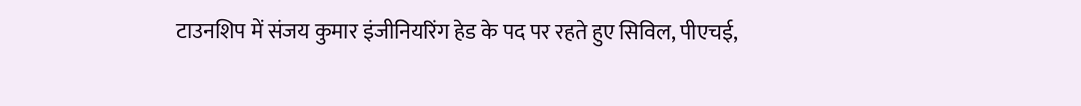टाउनशिप में संजय कुमार इंजीनियरिंग हेड के पद पर रहते हुए सिविल, पीएचई,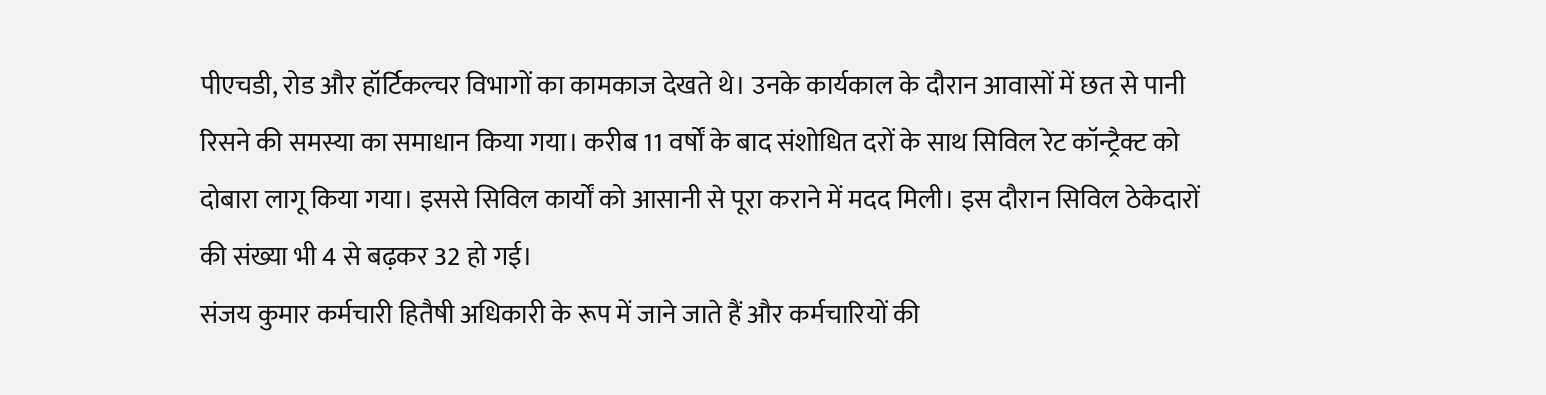पीएचडी, रोड और हॉर्टिकल्चर विभागों का कामकाज देखते थे। उनके कार्यकाल के दौरान आवासों में छत से पानी रिसने की समस्या का समाधान किया गया। करीब 11 वर्षों के बाद संशोधित दरों के साथ सिविल रेट कॉन्ट्रैक्ट को दोबारा लागू किया गया। इससे सिविल कार्यों को आसानी से पूरा कराने में मदद मिली। इस दौरान सिविल ठेकेदारों की संख्या भी 4 से बढ़कर 32 हो गई।
संजय कुमार कर्मचारी हितैषी अधिकारी के रूप में जाने जाते हैं और कर्मचारियों की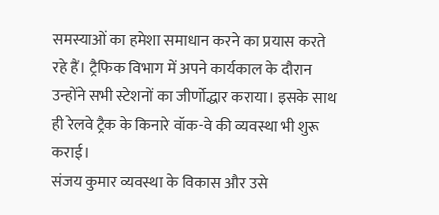समस्याओं का हमेशा समाधान करने का प्रयास करते रहे हैं। ट्रैफिक विभाग में अपने कार्यकाल के दौरान उन्होंने सभी स्टेशनों का जीर्णोद्धार कराया। इसके साथ ही रेलवे ट्रैक के किनारे वॉक-वे की व्यवस्था भी शुरू कराई।
संजय कुमार व्यवस्था के विकास और उसे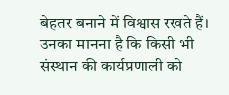बेहतर बनाने में विश्वास रखते हैं। उनका मानना है कि किसी भी संस्थान की कार्यप्रणाली को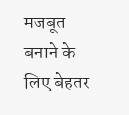मजबूत बनाने के लिए बेहतर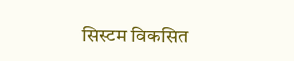सिस्टम विकसित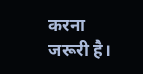करना जरूरी है।